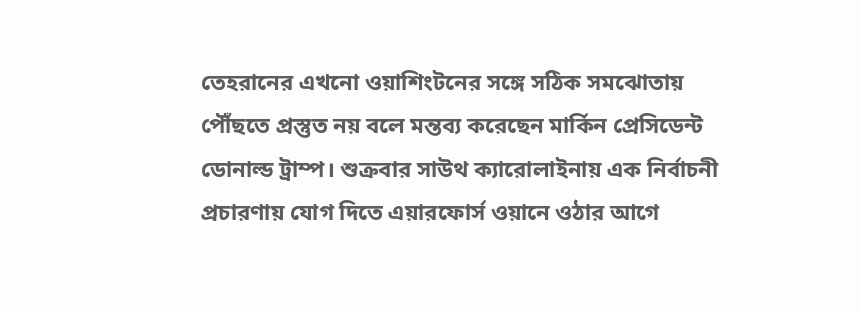তেহরানের এখনো ওয়াশিংটনের সঙ্গে সঠিক সমঝোতায় পৌঁছতে প্রস্তুত নয় বলে মন্তব্য করেছেন মার্কিন প্রেসিডেন্ট ডোনাল্ড ট্রাম্প। শুক্রবার সাউথ ক্যারোলাইনায় এক নির্বাচনী প্রচারণায় যোগ দিতে এয়ারফোর্স ওয়ানে ওঠার আগে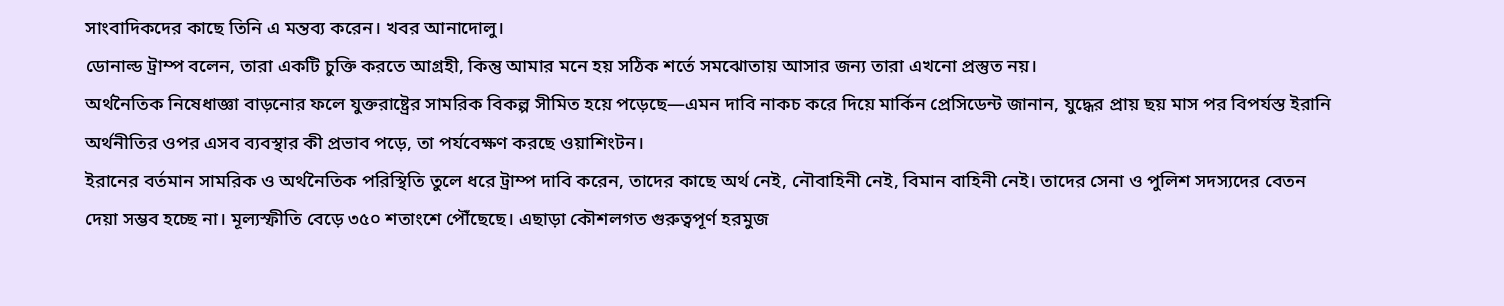সাংবাদিকদের কাছে তিনি এ মন্তব্য করেন। খবর আনাদোলু।
ডোনাল্ড ট্রাম্প বলেন, তারা একটি চুক্তি করতে আগ্রহী, কিন্তু আমার মনে হয় সঠিক শর্তে সমঝোতায় আসার জন্য তারা এখনো প্রস্তুত নয়।
অর্থনৈতিক নিষেধাজ্ঞা বাড়নোর ফলে যুক্তরাষ্ট্রের সামরিক বিকল্প সীমিত হয়ে পড়েছে—এমন দাবি নাকচ করে দিয়ে মার্কিন প্রেসিডেন্ট জানান, যুদ্ধের প্রায় ছয় মাস পর বিপর্যস্ত ইরানি অর্থনীতির ওপর এসব ব্যবস্থার কী প্রভাব পড়ে, তা পর্যবেক্ষণ করছে ওয়াশিংটন।
ইরানের বর্তমান সামরিক ও অর্থনৈতিক পরিস্থিতি তুলে ধরে ট্রাম্প দাবি করেন, তাদের কাছে অর্থ নেই, নৌবাহিনী নেই, বিমান বাহিনী নেই। তাদের সেনা ও পুলিশ সদস্যদের বেতন দেয়া সম্ভব হচ্ছে না। মূল্যস্ফীতি বেড়ে ৩৫০ শতাংশে পৌঁছেছে। এছাড়া কৌশলগত গুরুত্বপূর্ণ হরমুজ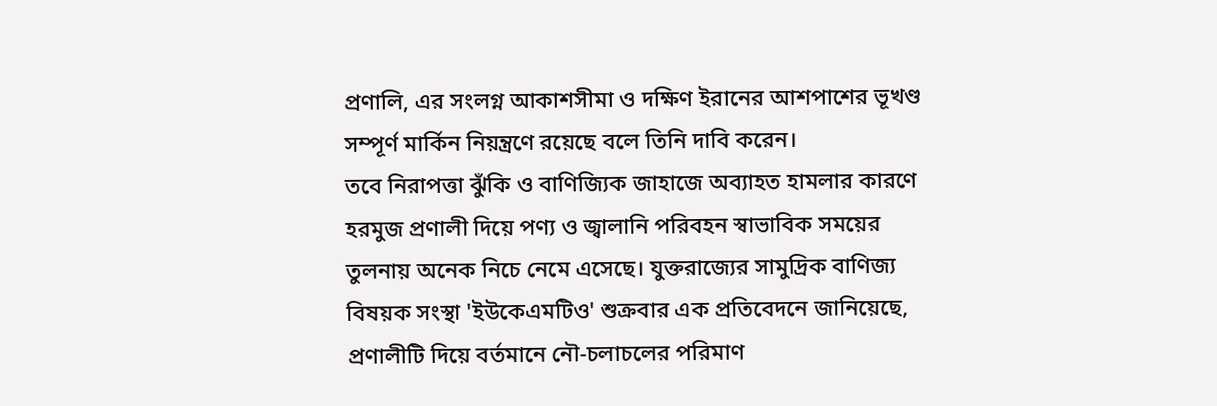প্রণালি, এর সংলগ্ন আকাশসীমা ও দক্ষিণ ইরানের আশপাশের ভূখণ্ড সম্পূর্ণ মার্কিন নিয়ন্ত্রণে রয়েছে বলে তিনি দাবি করেন।
তবে নিরাপত্তা ঝুঁকি ও বাণিজ্যিক জাহাজে অব্যাহত হামলার কারণে হরমুজ প্রণালী দিয়ে পণ্য ও জ্বালানি পরিবহন স্বাভাবিক সময়ের তুলনায় অনেক নিচে নেমে এসেছে। যুক্তরাজ্যের সামুদ্রিক বাণিজ্য বিষয়ক সংস্থা 'ইউকেএমটিও' শুক্রবার এক প্রতিবেদনে জানিয়েছে, প্রণালীটি দিয়ে বর্তমানে নৌ-চলাচলের পরিমাণ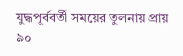যুদ্ধপূর্ববর্তী সময়ের তুলনায় প্রায় ৯০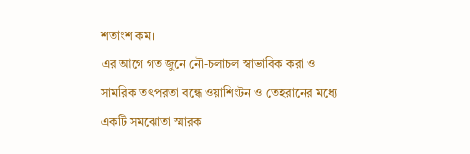শতাংশ কম।
এর আগে গত জুনে নৌ-চলাচল স্বাভাবিক করা ও সামরিক তৎপরতা বন্ধে ওয়াশিংটন ও তেহরানের মধ্যে একটি সমঝোতা স্মারক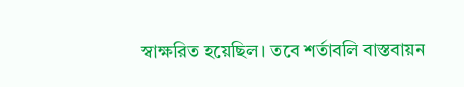স্বাক্ষরিত হয়েছিল। তবে শর্তাবলি বাস্তবায়ন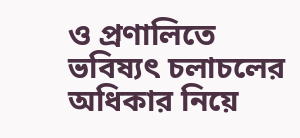ও প্রণালিতে ভবিষ্যৎ চলাচলের অধিকার নিয়ে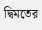দ্বিমতের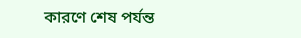কারণে শেষ পর্যন্ত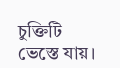চুক্তিটি ভেস্তে যায়।